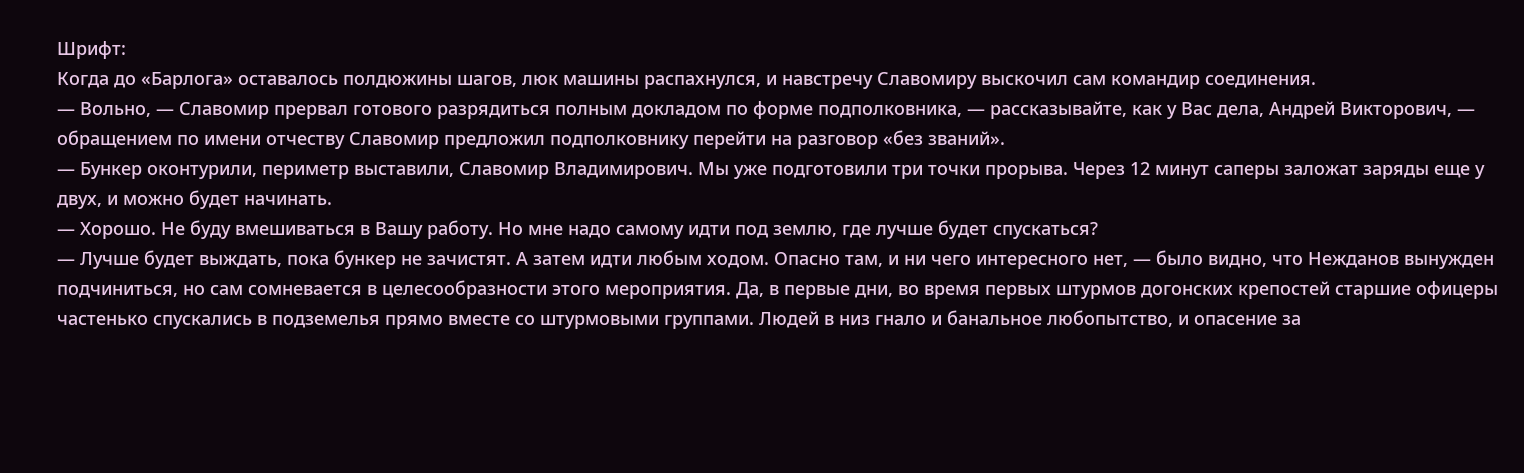Шрифт:
Когда до «Барлога» оставалось полдюжины шагов, люк машины распахнулся, и навстречу Славомиру выскочил сам командир соединения.
— Вольно, — Славомир прервал готового разрядиться полным докладом по форме подполковника, — рассказывайте, как у Вас дела, Андрей Викторович, — обращением по имени отчеству Славомир предложил подполковнику перейти на разговор «без званий».
— Бункер оконтурили, периметр выставили, Славомир Владимирович. Мы уже подготовили три точки прорыва. Через 12 минут саперы заложат заряды еще у двух, и можно будет начинать.
— Хорошо. Не буду вмешиваться в Вашу работу. Но мне надо самому идти под землю, где лучше будет спускаться?
— Лучше будет выждать, пока бункер не зачистят. А затем идти любым ходом. Опасно там, и ни чего интересного нет, — было видно, что Нежданов вынужден подчиниться, но сам сомневается в целесообразности этого мероприятия. Да, в первые дни, во время первых штурмов догонских крепостей старшие офицеры частенько спускались в подземелья прямо вместе со штурмовыми группами. Людей в низ гнало и банальное любопытство, и опасение за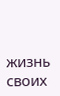жизнь своих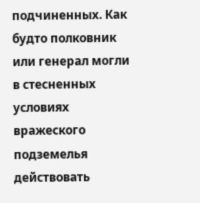подчиненных. Как будто полковник или генерал могли в стесненных условиях вражеского подземелья действовать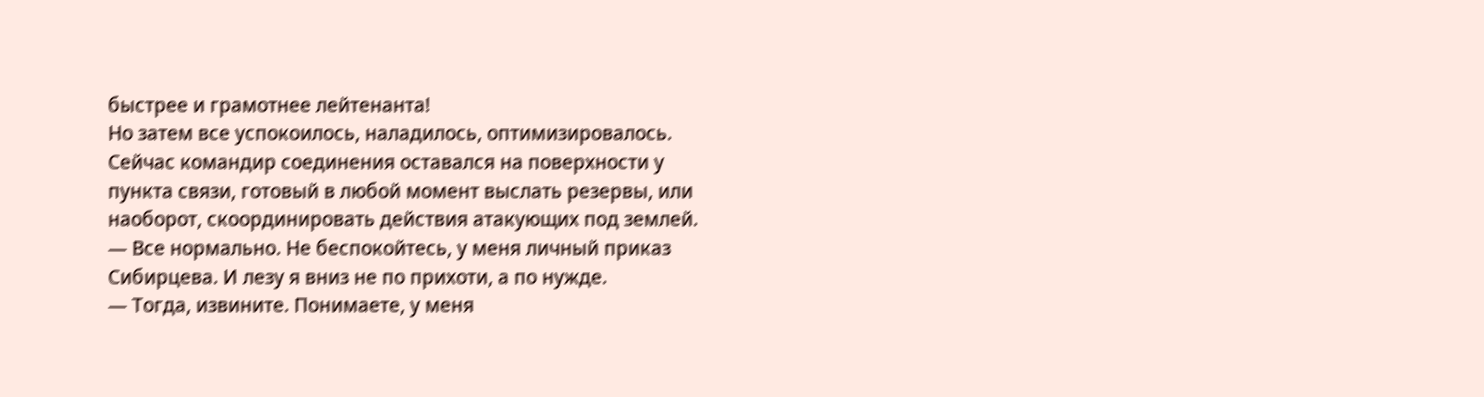быстрее и грамотнее лейтенанта!
Но затем все успокоилось, наладилось, оптимизировалось. Сейчас командир соединения оставался на поверхности у пункта связи, готовый в любой момент выслать резервы, или наоборот, скоординировать действия атакующих под землей.
— Все нормально. Не беспокойтесь, у меня личный приказ Сибирцева. И лезу я вниз не по прихоти, а по нужде.
— Тогда, извините. Понимаете, у меня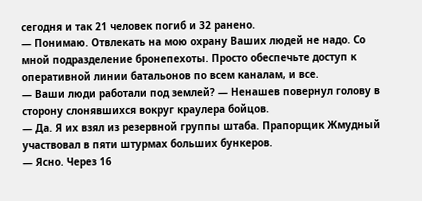сегодня и так 21 человек погиб и 32 ранено.
— Понимаю. Отвлекать на мою охрану Ваших людей не надо. Со мной подразделение бронепехоты. Просто обеспечьте доступ к оперативной линии батальонов по всем каналам, и все.
— Ваши люди работали под землей? — Ненашев повернул голову в сторону слонявшихся вокруг краулера бойцов.
— Да. Я их взял из резервной группы штаба. Прапорщик Жмудный участвовал в пяти штурмах больших бункеров.
— Ясно. Через 16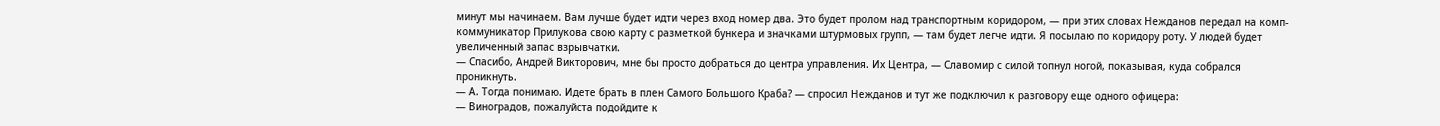минут мы начинаем. Вам лучше будет идти через вход номер два. Это будет пролом над транспортным коридором, — при этих словах Нежданов передал на комп-коммуникатор Прилукова свою карту с разметкой бункера и значками штурмовых групп, — там будет легче идти. Я посылаю по коридору роту. У людей будет увеличенный запас взрывчатки.
— Спасибо, Андрей Викторович, мне бы просто добраться до центра управления. Их Центра, — Славомир с силой топнул ногой, показывая, куда собрался проникнуть.
— А. Тогда понимаю. Идете брать в плен Самого Большого Краба? — спросил Нежданов и тут же подключил к разговору еще одного офицера:
— Виноградов, пожалуйста подойдите к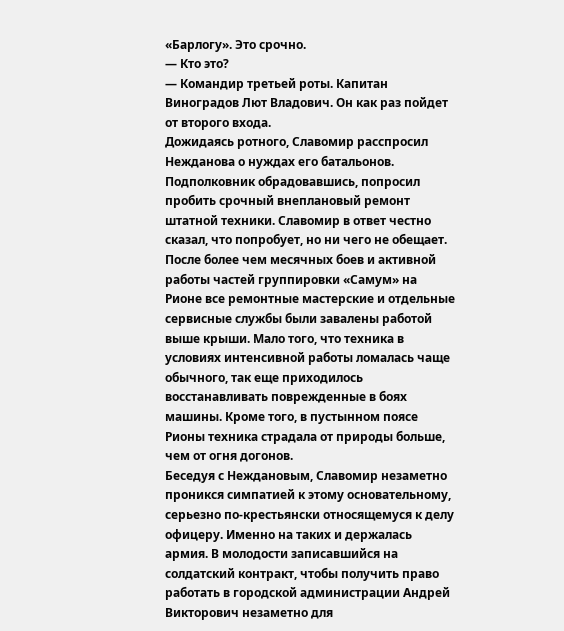«Барлогу». Это срочно.
— Кто это?
— Командир третьей роты. Капитан Виноградов Лют Владович. Он как раз пойдет от второго входа.
Дожидаясь ротного, Славомир расспросил Нежданова о нуждах его батальонов. Подполковник обрадовавшись, попросил пробить срочный внеплановый ремонт штатной техники. Славомир в ответ честно сказал, что попробует, но ни чего не обещает. После более чем месячных боев и активной работы частей группировки «Самум» на Рионе все ремонтные мастерские и отдельные сервисные службы были завалены работой выше крыши. Мало того, что техника в условиях интенсивной работы ломалась чаще обычного, так еще приходилось восстанавливать поврежденные в боях машины. Кроме того, в пустынном поясе Рионы техника страдала от природы больше, чем от огня догонов.
Беседуя с Неждановым, Славомир незаметно проникся симпатией к этому основательному, серьезно по-крестьянски относящемуся к делу офицеру. Именно на таких и держалась армия. В молодости записавшийся на солдатский контракт, чтобы получить право работать в городской администрации Андрей Викторович незаметно для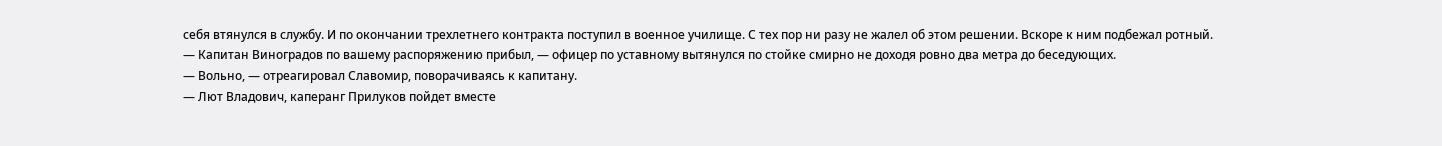себя втянулся в службу. И по окончании трехлетнего контракта поступил в военное училище. С тех пор ни разу не жалел об этом решении. Вскоре к ним подбежал ротный.
— Капитан Виноградов по вашему распоряжению прибыл, — офицер по уставному вытянулся по стойке смирно не доходя ровно два метра до беседующих.
— Вольно, — отреагировал Славомир, поворачиваясь к капитану.
— Лют Владович, каперанг Прилуков пойдет вместе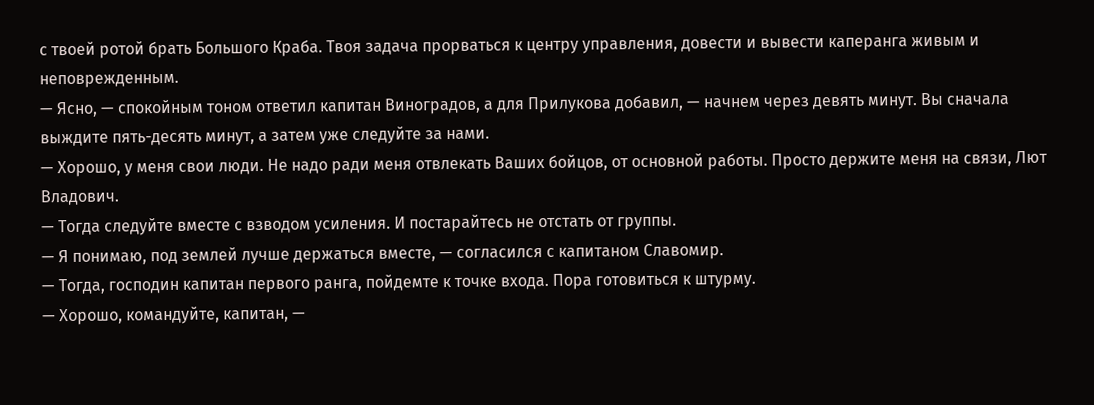с твоей ротой брать Большого Краба. Твоя задача прорваться к центру управления, довести и вывести каперанга живым и неповрежденным.
— Ясно, — спокойным тоном ответил капитан Виноградов, а для Прилукова добавил, — начнем через девять минут. Вы сначала выждите пять-десять минут, а затем уже следуйте за нами.
— Хорошо, у меня свои люди. Не надо ради меня отвлекать Ваших бойцов, от основной работы. Просто держите меня на связи, Лют Владович.
— Тогда следуйте вместе с взводом усиления. И постарайтесь не отстать от группы.
— Я понимаю, под землей лучше держаться вместе, — согласился с капитаном Славомир.
— Тогда, господин капитан первого ранга, пойдемте к точке входа. Пора готовиться к штурму.
— Хорошо, командуйте, капитан, —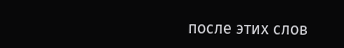после этих слов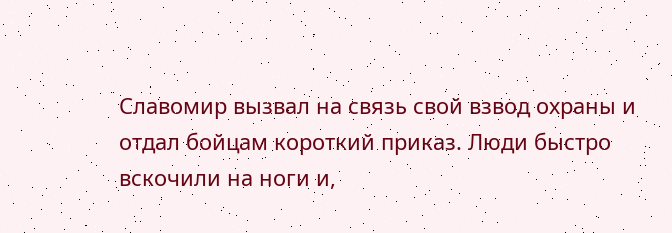Славомир вызвал на связь свой взвод охраны и отдал бойцам короткий приказ. Люди быстро вскочили на ноги и,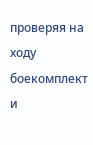проверяя на ходу боекомплект и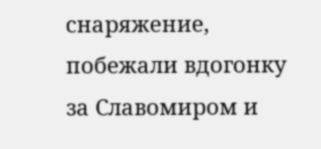снаряжение, побежали вдогонку за Славомиром и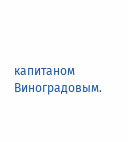капитаном Виноградовым.